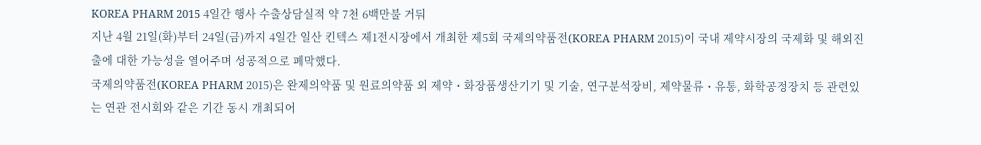KOREA PHARM 2015 4일간 행사 수출상담실적 약 7천 6백만불 거둬
지난 4월 21일(화)부터 24일(금)까지 4일간 일산 킨텍스 제1전시장에서 개최한 제5회 국제의약품전(KOREA PHARM 2015)이 국내 제약시장의 국제화 및 해외진출에 대한 가능성을 열어주며 성공적으로 폐막했다.
국제의약품전(KOREA PHARM 2015)은 완제의약품 및 원료의약품 외 제약・화장품생산기기 및 기술, 연구분석장비, 제약물류・유통, 화학공정장치 등 관련있는 연관 전시회와 같은 기간 동시 개최되어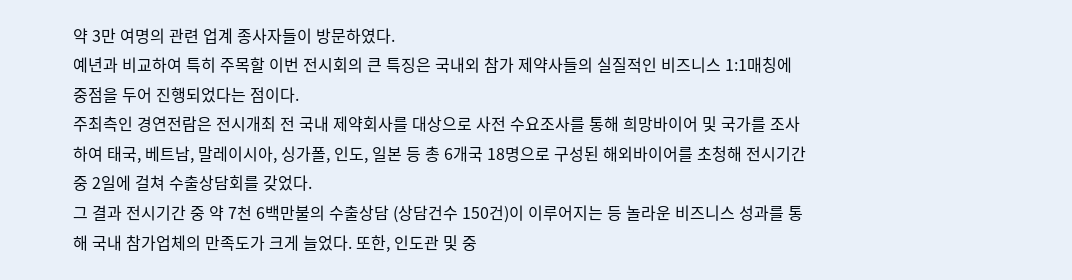약 3만 여명의 관련 업계 종사자들이 방문하였다.
예년과 비교하여 특히 주목할 이번 전시회의 큰 특징은 국내외 참가 제약사들의 실질적인 비즈니스 1:1매칭에 중점을 두어 진행되었다는 점이다.
주최측인 경연전람은 전시개최 전 국내 제약회사를 대상으로 사전 수요조사를 통해 희망바이어 및 국가를 조사하여 태국, 베트남, 말레이시아, 싱가폴, 인도, 일본 등 총 6개국 18명으로 구성된 해외바이어를 초청해 전시기간 중 2일에 걸쳐 수출상담회를 갖었다.
그 결과 전시기간 중 약 7천 6백만불의 수출상담 (상담건수 150건)이 이루어지는 등 놀라운 비즈니스 성과를 통해 국내 참가업체의 만족도가 크게 늘었다. 또한, 인도관 및 중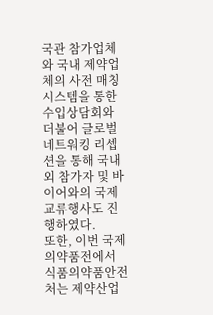국관 참가업체와 국내 제약업체의 사전 매칭시스템을 통한 수입상담회와 더불어 글로벌 네트워킹 리셉션을 통해 국내외 참가자 및 바이어와의 국제 교류행사도 진행하였다.
또한, 이번 국제의약품전에서 식품의약품안전처는 제약산업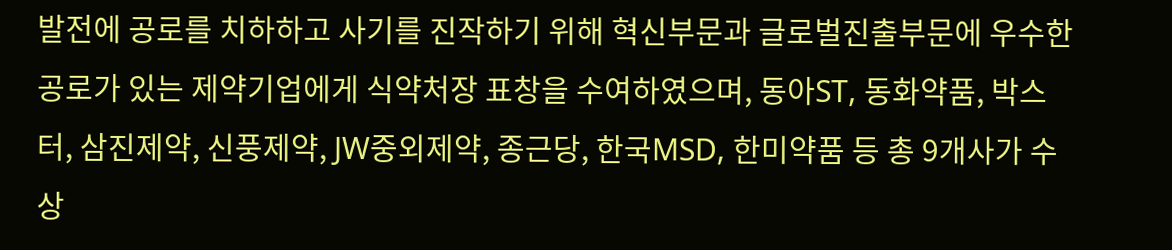발전에 공로를 치하하고 사기를 진작하기 위해 혁신부문과 글로벌진출부문에 우수한 공로가 있는 제약기업에게 식약처장 표창을 수여하였으며, 동아ST, 동화약품, 박스터, 삼진제약, 신풍제약, JW중외제약, 종근당, 한국MSD, 한미약품 등 총 9개사가 수상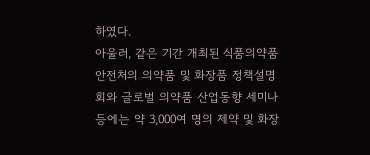하였다.
아울러, 같은 기간 개최된 식품의약품안전처의 의약품 및 화장품 정책설명회와 글로벌 의약품 산업동향 세미나 등에는 약 3,000여 명의 제약 및 화장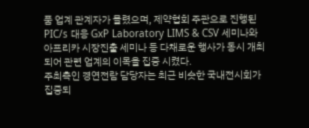품 업계 관계자가 몰렸으며, 제약협회 주관으로 진행된 PIC/s 대응 GxP Laboratory LIMS & CSV 세미나와 아프리카 시장진출 세미나 등 다채로운 행사가 동시 개최되어 관련 업계의 이목을 집중 시켰다.
주최측인 경연전람 담당자는 최근 비슷한 국내전시회가 집중되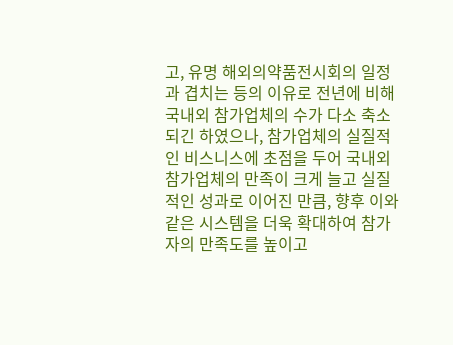고, 유명 해외의약품전시회의 일정과 겹치는 등의 이유로 전년에 비해 국내외 참가업체의 수가 다소 축소되긴 하였으나, 참가업체의 실질적인 비스니스에 초점을 두어 국내외 참가업체의 만족이 크게 늘고 실질적인 성과로 이어진 만큼, 향후 이와 같은 시스템을 더욱 확대하여 참가자의 만족도를 높이고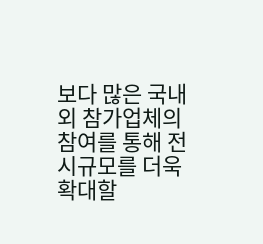보다 많은 국내외 참가업체의 참여를 통해 전시규모를 더욱 확대할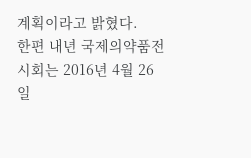계획이라고 밝혔다.
한편 내년 국제의약품전시회는 2016년 4월 26일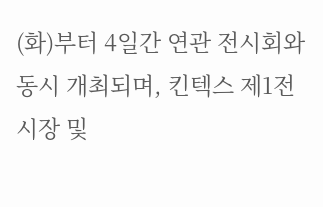(화)부터 4일간 연관 전시회와 동시 개최되며, 킨텍스 제1전시장 및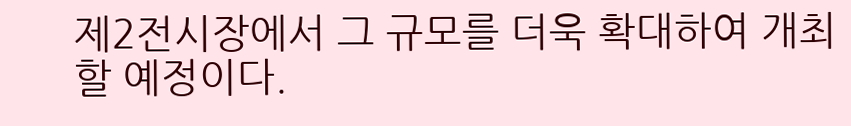제2전시장에서 그 규모를 더욱 확대하여 개최할 예정이다.